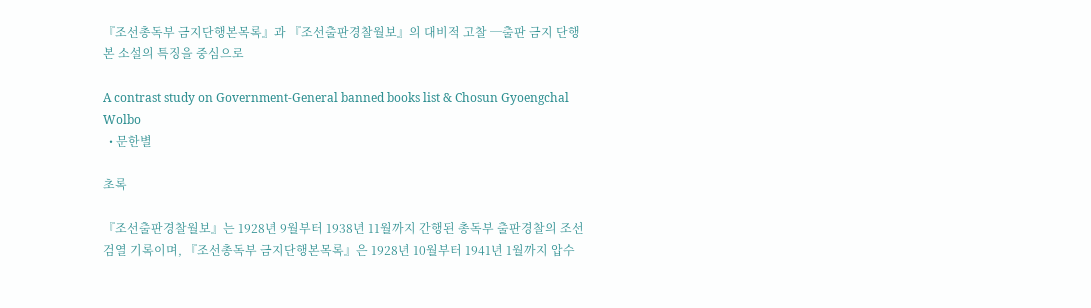『조선총독부 금지단행본목록』과 『조선출판경찰월보』의 대비적 고찰 ─출판 금지 단행본 소설의 특징을 중심으로

A contrast study on Government-General banned books list & Chosun Gyoengchal Wolbo
  • 문한별

초록

『조선출판경찰월보』는 1928년 9월부터 1938년 11월까지 간행된 총독부 출판경찰의 조선 검열 기록이며, 『조선총독부 금지단행본목록』은 1928년 10월부터 1941년 1월까지 압수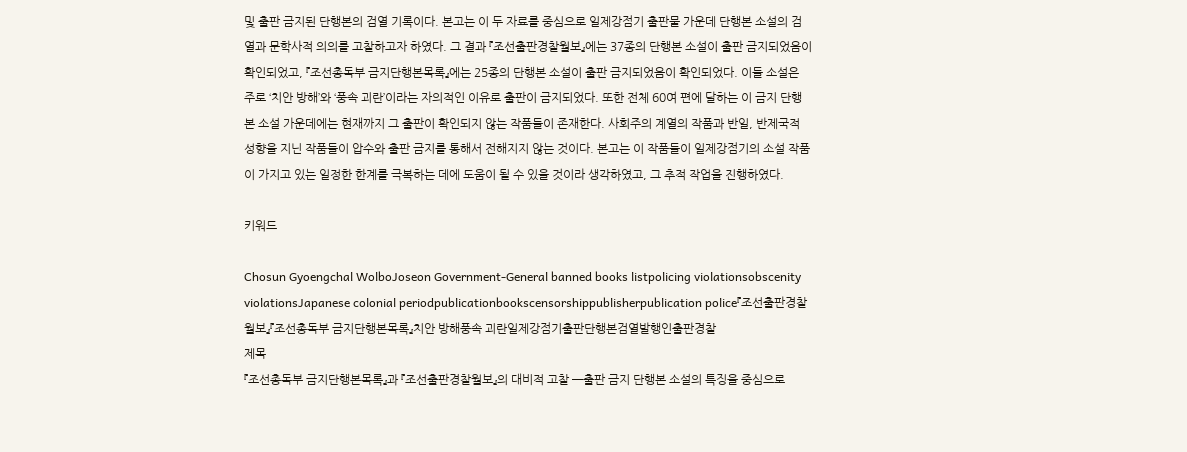및 출판 금지된 단행본의 검열 기록이다. 본고는 이 두 자료를 중심으로 일제강점기 출판물 가운데 단행본 소설의 검열과 문학사적 의의를 고찰하고자 하였다. 그 결과 『조선출판경찰월보』에는 37종의 단행본 소설이 출판 금지되었음이 확인되었고, 『조선총독부 금지단행본목록』에는 25종의 단행본 소설이 출판 금지되었음이 확인되었다. 이들 소설은 주로 ‘치안 방해’와 ‘풍속 괴란’이라는 자의적인 이유로 출판이 금지되었다. 또한 전체 60여 편에 달하는 이 금지 단행본 소설 가운데에는 현재까지 그 출판이 확인되지 않는 작품들이 존재한다. 사회주의 계열의 작품과 반일, 반제국적 성향을 지닌 작품들이 압수와 출판 금지를 통해서 전해지지 않는 것이다. 본고는 이 작품들이 일제강점기의 소설 작품이 가지고 있는 일정한 한계를 극복하는 데에 도움이 될 수 있을 것이라 생각하였고, 그 추적 작업을 진행하였다.

키워드

Chosun Gyoengchal WolboJoseon Government-General banned books listpolicing violationsobscenity violationsJapanese colonial periodpublicationbookscensorshippublisherpublication police『조선출판경찰월보』『조선총독부 금지단행본목록』치안 방해풍속 괴란일제강점기출판단행본검열발행인출판경찰
제목
『조선총독부 금지단행본목록』과 『조선출판경찰월보』의 대비적 고찰 ─출판 금지 단행본 소설의 특징을 중심으로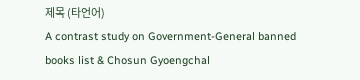제목 (타언어)
A contrast study on Government-General banned books list & Chosun Gyoengchal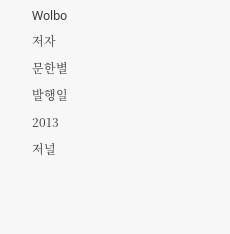Wolbo
저자
문한별
발행일
2013
저널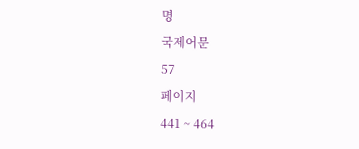명
국제어문
57
페이지
441 ~ 464